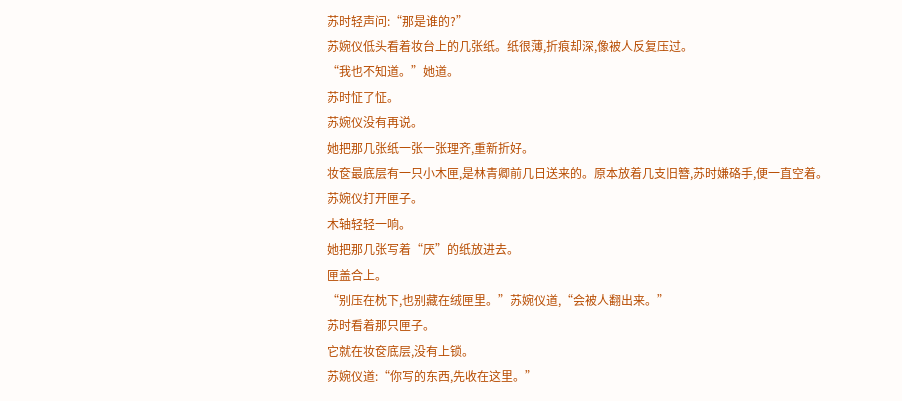苏时轻声问:“那是谁的?”
苏婉仪低头看着妆台上的几张纸。纸很薄,折痕却深,像被人反复压过。
“我也不知道。”她道。
苏时怔了怔。
苏婉仪没有再说。
她把那几张纸一张一张理齐,重新折好。
妆奁最底层有一只小木匣,是林青卿前几日送来的。原本放着几支旧簪,苏时嫌硌手,便一直空着。
苏婉仪打开匣子。
木轴轻轻一响。
她把那几张写着“厌”的纸放进去。
匣盖合上。
“别压在枕下,也别藏在绒匣里。”苏婉仪道,“会被人翻出来。”
苏时看着那只匣子。
它就在妆奁底层,没有上锁。
苏婉仪道:“你写的东西,先收在这里。”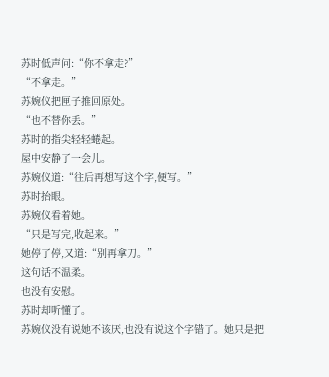苏时低声问:“你不拿走?”
“不拿走。”
苏婉仪把匣子推回原处。
“也不替你丢。”
苏时的指尖轻轻蜷起。
屋中安静了一会儿。
苏婉仪道:“往后再想写这个字,便写。”
苏时抬眼。
苏婉仪看着她。
“只是写完,收起来。”
她停了停,又道:“别再拿刀。”
这句话不温柔。
也没有安慰。
苏时却听懂了。
苏婉仪没有说她不该厌,也没有说这个字错了。她只是把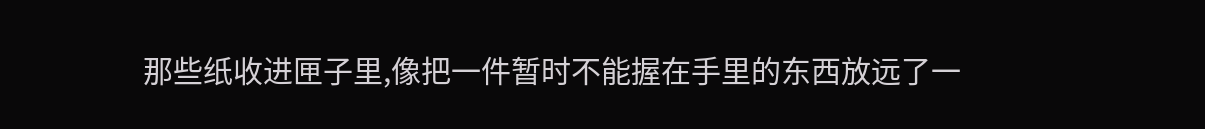那些纸收进匣子里,像把一件暂时不能握在手里的东西放远了一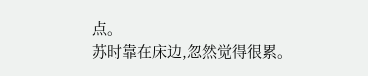点。
苏时靠在床边,忽然觉得很累。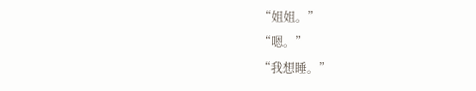“姐姐。”
“嗯。”
“我想睡。”